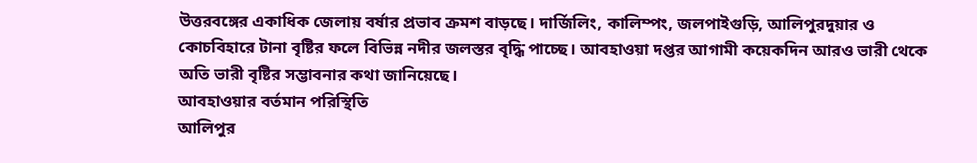উত্তরবঙ্গের একাধিক জেলায় বর্ষার প্রভাব ক্রমশ বাড়ছে। দার্জিলিং, কালিম্পং, জলপাইগুড়ি, আলিপুরদুয়ার ও কোচবিহারে টানা বৃষ্টির ফলে বিভিন্ন নদীর জলস্তর বৃদ্ধি পাচ্ছে। আবহাওয়া দপ্তর আগামী কয়েকদিন আরও ভারী থেকে অতি ভারী বৃষ্টির সম্ভাবনার কথা জানিয়েছে।
আবহাওয়ার বর্তমান পরিস্থিতি
আলিপুর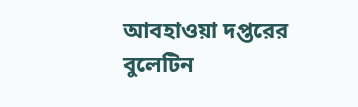আবহাওয়া দপ্তরের বুলেটিন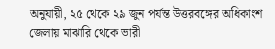অনুযায়ী, ২৫ থেকে ২৯ জুন পর্যন্ত উত্তরবঙ্গের অধিকাংশ জেলায় মাঝারি থেকে ভারী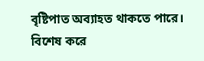বৃষ্টিপাত অব্যাহত থাকতে পারে। বিশেষ করে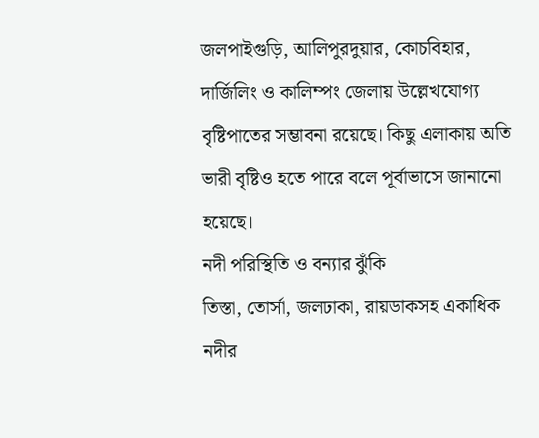জলপাইগুড়ি, আলিপুরদুয়ার, কোচবিহার, দার্জিলিং ও কালিম্পং জেলায় উল্লেখযোগ্য বৃষ্টিপাতের সম্ভাবনা রয়েছে। কিছু এলাকায় অতি ভারী বৃষ্টিও হতে পারে বলে পূর্বাভাসে জানানো হয়েছে।
নদী পরিস্থিতি ও বন্যার ঝুঁকি
তিস্তা, তোর্সা, জলঢাকা, রায়ডাকসহ একাধিক নদীর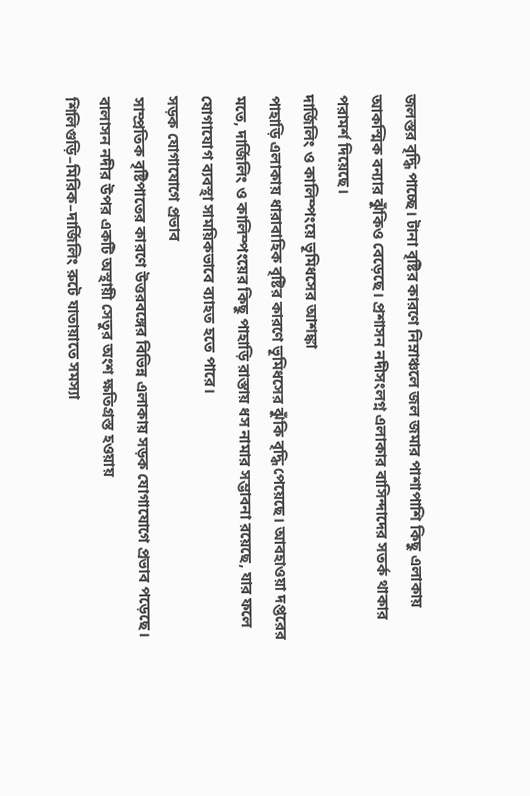জলস্তর বৃদ্ধি পাচ্ছে। টানা বৃষ্টির কারণে নিম্নাঞ্চলে জল জমার পাশাপাশি কিছু এলাকায় আকস্মিক বন্যার ঝুঁকিও বেড়েছে। প্রশাসন নদীসংলগ্ন এলাকার বাসিন্দাদের সতর্ক থাকার পরামর্শ দিয়েছে।
দার্জিলিং ও কালিম্পংয়ে ভূমিধসের আশঙ্কা
পাহাড়ি এলাকায় ধারাবাহিক বৃষ্টির কারণে ভূমিধসের ঝুঁকি বৃদ্ধি পেয়েছে। আবহাওয়া দপ্তরের মতে, দার্জিলিং ও কালিম্পংয়ের কিছু পাহাড়ি রাস্তায় ধস নামার সম্ভাবনা রয়েছে, যার ফলে যোগাযোগ ব্যবস্থা সাময়িকভাবে ব্যাহত হতে পারে।
সড়ক যোগাযোগে প্রভাব
সাম্প্রতিক বৃষ্টিপাতের কারণে উত্তরবঙ্গের বিভিন্ন এলাকায় সড়ক যোগাযোগে প্রভাব পড়েছে। বালাসন নদীর উপর একটি অস্থায়ী সেতুর অংশ ক্ষতিগ্রস্ত হওয়ায় শিলিগুড়ি–মিরিক–দার্জিলিং রুটে যাতায়াতে সমস্যা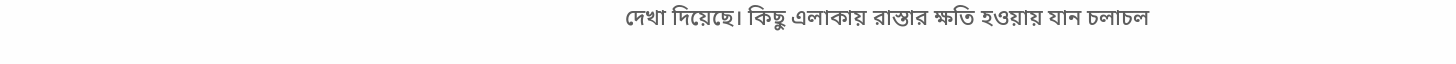দেখা দিয়েছে। কিছু এলাকায় রাস্তার ক্ষতি হওয়ায় যান চলাচল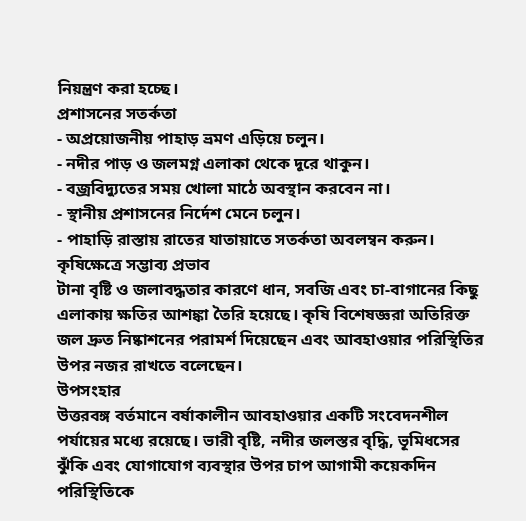নিয়ন্ত্রণ করা হচ্ছে।
প্রশাসনের সতর্কতা
- অপ্রয়োজনীয় পাহাড় ভ্রমণ এড়িয়ে চলুন।
- নদীর পাড় ও জলমগ্ন এলাকা থেকে দূরে থাকুন।
- বজ্রবিদ্যুতের সময় খোলা মাঠে অবস্থান করবেন না।
- স্থানীয় প্রশাসনের নির্দেশ মেনে চলুন।
- পাহাড়ি রাস্তায় রাতের যাতায়াতে সতর্কতা অবলম্বন করুন।
কৃষিক্ষেত্রে সম্ভাব্য প্রভাব
টানা বৃষ্টি ও জলাবদ্ধতার কারণে ধান, সবজি এবং চা-বাগানের কিছু এলাকায় ক্ষতির আশঙ্কা তৈরি হয়েছে। কৃষি বিশেষজ্ঞরা অতিরিক্ত জল দ্রুত নিষ্কাশনের পরামর্শ দিয়েছেন এবং আবহাওয়ার পরিস্থিতির উপর নজর রাখতে বলেছেন।
উপসংহার
উত্তরবঙ্গ বর্তমানে বর্ষাকালীন আবহাওয়ার একটি সংবেদনশীল পর্যায়ের মধ্যে রয়েছে। ভারী বৃষ্টি, নদীর জলস্তর বৃদ্ধি, ভূমিধসের ঝুঁকি এবং যোগাযোগ ব্যবস্থার উপর চাপ আগামী কয়েকদিন পরিস্থিতিকে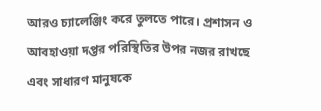আরও চ্যালেঞ্জিং করে তুলতে পারে। প্রশাসন ও আবহাওয়া দপ্তর পরিস্থিতির উপর নজর রাখছে এবং সাধারণ মানুষকে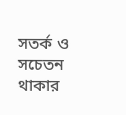সতর্ক ও সচেতন থাকার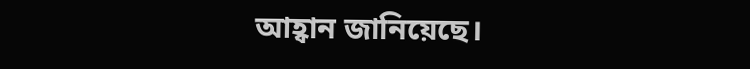আহ্বান জানিয়েছে।